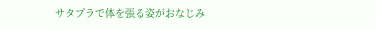サタプラで体を張る姿がおなじみ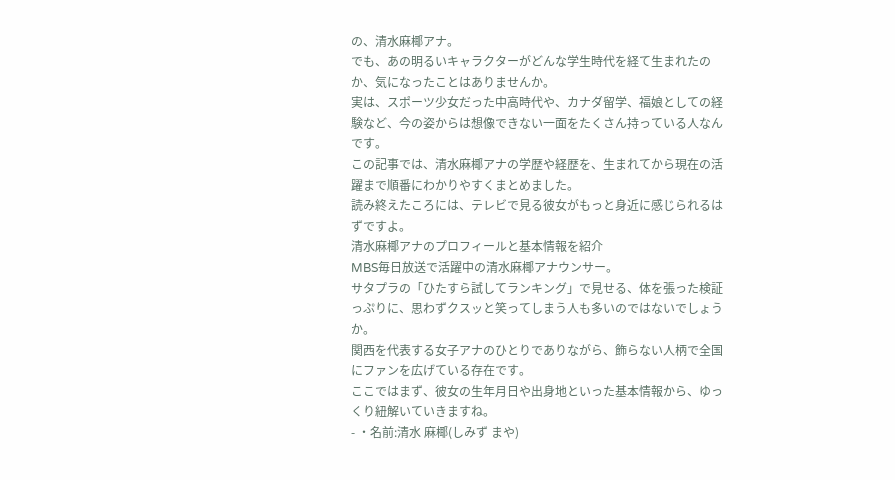の、清水麻椰アナ。
でも、あの明るいキャラクターがどんな学生時代を経て生まれたのか、気になったことはありませんか。
実は、スポーツ少女だった中高時代や、カナダ留学、福娘としての経験など、今の姿からは想像できない一面をたくさん持っている人なんです。
この記事では、清水麻椰アナの学歴や経歴を、生まれてから現在の活躍まで順番にわかりやすくまとめました。
読み終えたころには、テレビで見る彼女がもっと身近に感じられるはずですよ。
清水麻椰アナのプロフィールと基本情報を紹介
MBS毎日放送で活躍中の清水麻椰アナウンサー。
サタプラの「ひたすら試してランキング」で見せる、体を張った検証っぷりに、思わずクスッと笑ってしまう人も多いのではないでしょうか。
関西を代表する女子アナのひとりでありながら、飾らない人柄で全国にファンを広げている存在です。
ここではまず、彼女の生年月日や出身地といった基本情報から、ゆっくり紐解いていきますね。
- ・名前:清水 麻椰(しみず まや)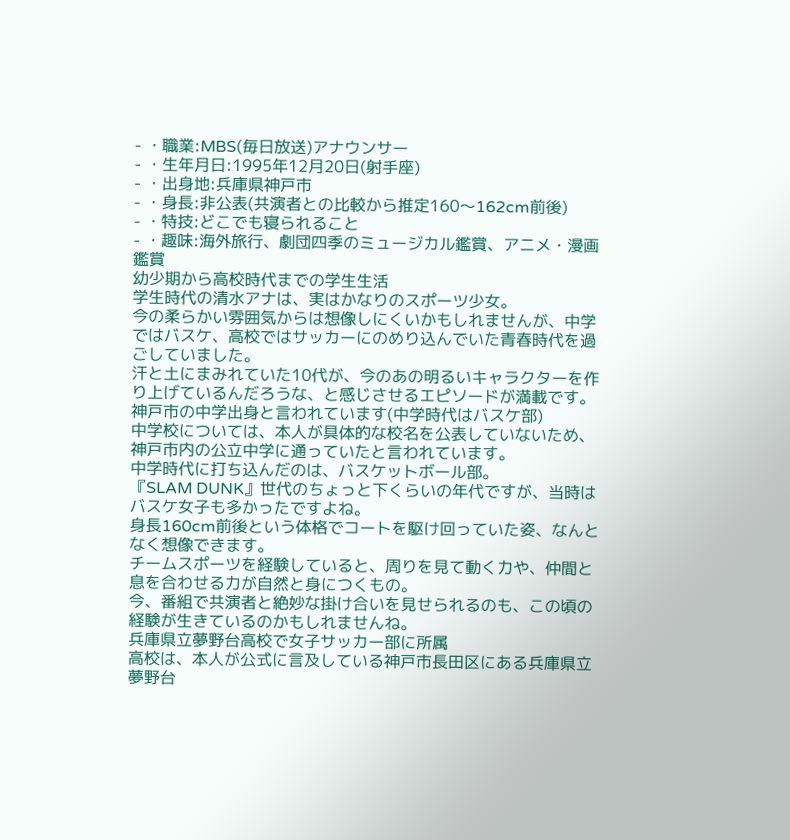- ・職業:MBS(毎日放送)アナウンサー
- ・生年月日:1995年12月20日(射手座)
- ・出身地:兵庫県神戸市
- ・身長:非公表(共演者との比較から推定160〜162cm前後)
- ・特技:どこでも寝られること
- ・趣味:海外旅行、劇団四季のミュージカル鑑賞、アニメ・漫画鑑賞
幼少期から高校時代までの学生生活
学生時代の清水アナは、実はかなりのスポーツ少女。
今の柔らかい雰囲気からは想像しにくいかもしれませんが、中学ではバスケ、高校ではサッカーにのめり込んでいた青春時代を過ごしていました。
汗と土にまみれていた10代が、今のあの明るいキャラクターを作り上げているんだろうな、と感じさせるエピソードが満載です。
神戸市の中学出身と言われています(中学時代はバスケ部)
中学校については、本人が具体的な校名を公表していないため、神戸市内の公立中学に通っていたと言われています。
中学時代に打ち込んだのは、バスケットボール部。
『SLAM DUNK』世代のちょっと下くらいの年代ですが、当時はバスケ女子も多かったですよね。
身長160cm前後という体格でコートを駆け回っていた姿、なんとなく想像できます。
チームスポーツを経験していると、周りを見て動く力や、仲間と息を合わせる力が自然と身につくもの。
今、番組で共演者と絶妙な掛け合いを見せられるのも、この頃の経験が生きているのかもしれませんね。
兵庫県立夢野台高校で女子サッカー部に所属
高校は、本人が公式に言及している神戸市長田区にある兵庫県立夢野台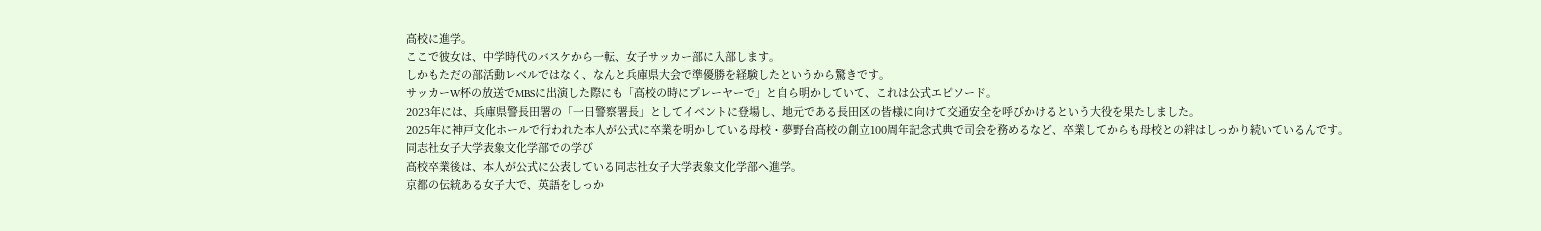高校に進学。
ここで彼女は、中学時代のバスケから一転、女子サッカー部に入部します。
しかもただの部活動レベルではなく、なんと兵庫県大会で準優勝を経験したというから驚きです。
サッカーW杯の放送でMBSに出演した際にも「高校の時にプレーヤーで」と自ら明かしていて、これは公式エピソード。
2023年には、兵庫県警長田署の「一日警察署長」としてイベントに登場し、地元である長田区の皆様に向けて交通安全を呼びかけるという大役を果たしました。
2025年に神戸文化ホールで行われた本人が公式に卒業を明かしている母校・夢野台高校の創立100周年記念式典で司会を務めるなど、卒業してからも母校との絆はしっかり続いているんです。
同志社女子大学表象文化学部での学び
高校卒業後は、本人が公式に公表している同志社女子大学表象文化学部へ進学。
京都の伝統ある女子大で、英語をしっか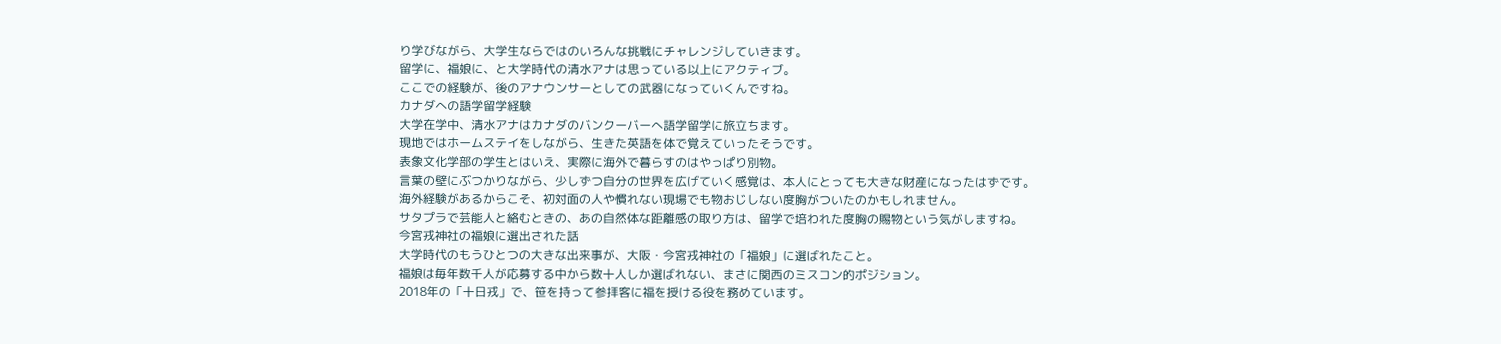り学びながら、大学生ならではのいろんな挑戦にチャレンジしていきます。
留学に、福娘に、と大学時代の清水アナは思っている以上にアクティブ。
ここでの経験が、後のアナウンサーとしての武器になっていくんですね。
カナダへの語学留学経験
大学在学中、清水アナはカナダのバンクーバーへ語学留学に旅立ちます。
現地ではホームステイをしながら、生きた英語を体で覚えていったそうです。
表象文化学部の学生とはいえ、実際に海外で暮らすのはやっぱり別物。
言葉の壁にぶつかりながら、少しずつ自分の世界を広げていく感覚は、本人にとっても大きな財産になったはずです。
海外経験があるからこそ、初対面の人や慣れない現場でも物おじしない度胸がついたのかもしれません。
サタプラで芸能人と絡むときの、あの自然体な距離感の取り方は、留学で培われた度胸の賜物という気がしますね。
今宮戎神社の福娘に選出された話
大学時代のもうひとつの大きな出来事が、大阪・今宮戎神社の「福娘」に選ばれたこと。
福娘は毎年数千人が応募する中から数十人しか選ばれない、まさに関西のミスコン的ポジション。
2018年の「十日戎」で、笹を持って参拝客に福を授ける役を務めています。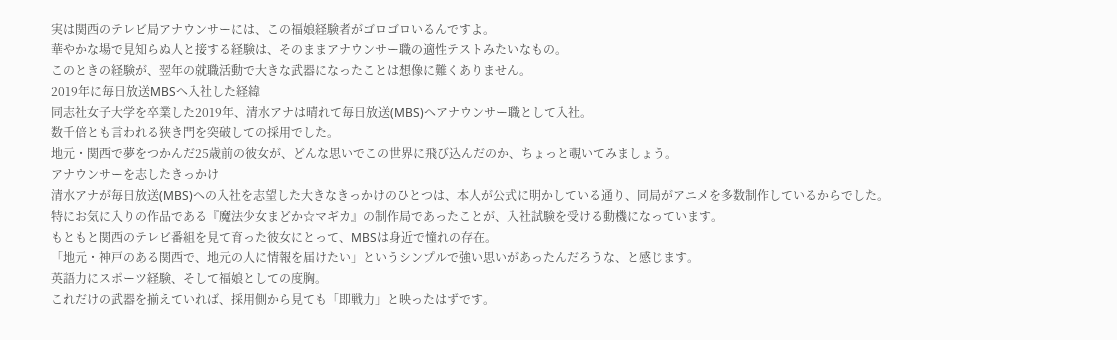実は関西のテレビ局アナウンサーには、この福娘経験者がゴロゴロいるんですよ。
華やかな場で見知らぬ人と接する経験は、そのままアナウンサー職の適性テストみたいなもの。
このときの経験が、翌年の就職活動で大きな武器になったことは想像に難くありません。
2019年に毎日放送MBSへ入社した経緯
同志社女子大学を卒業した2019年、清水アナは晴れて毎日放送(MBS)へアナウンサー職として入社。
数千倍とも言われる狭き門を突破しての採用でした。
地元・関西で夢をつかんだ25歳前の彼女が、どんな思いでこの世界に飛び込んだのか、ちょっと覗いてみましょう。
アナウンサーを志したきっかけ
清水アナが毎日放送(MBS)への入社を志望した大きなきっかけのひとつは、本人が公式に明かしている通り、同局がアニメを多数制作しているからでした。
特にお気に入りの作品である『魔法少女まどか☆マギカ』の制作局であったことが、入社試験を受ける動機になっています。
もともと関西のテレビ番組を見て育った彼女にとって、MBSは身近で憧れの存在。
「地元・神戸のある関西で、地元の人に情報を届けたい」というシンプルで強い思いがあったんだろうな、と感じます。
英語力にスポーツ経験、そして福娘としての度胸。
これだけの武器を揃えていれば、採用側から見ても「即戦力」と映ったはずです。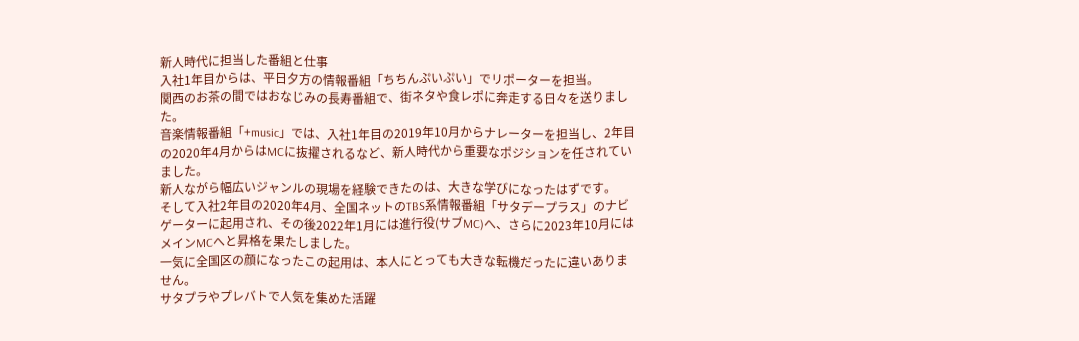新人時代に担当した番組と仕事
入社1年目からは、平日夕方の情報番組「ちちんぷいぷい」でリポーターを担当。
関西のお茶の間ではおなじみの長寿番組で、街ネタや食レポに奔走する日々を送りました。
音楽情報番組「+music」では、入社1年目の2019年10月からナレーターを担当し、2年目の2020年4月からはMCに抜擢されるなど、新人時代から重要なポジションを任されていました。
新人ながら幅広いジャンルの現場を経験できたのは、大きな学びになったはずです。
そして入社2年目の2020年4月、全国ネットのTBS系情報番組「サタデープラス」のナビゲーターに起用され、その後2022年1月には進行役(サブMC)へ、さらに2023年10月にはメインMCへと昇格を果たしました。
一気に全国区の顔になったこの起用は、本人にとっても大きな転機だったに違いありません。
サタプラやプレバトで人気を集めた活躍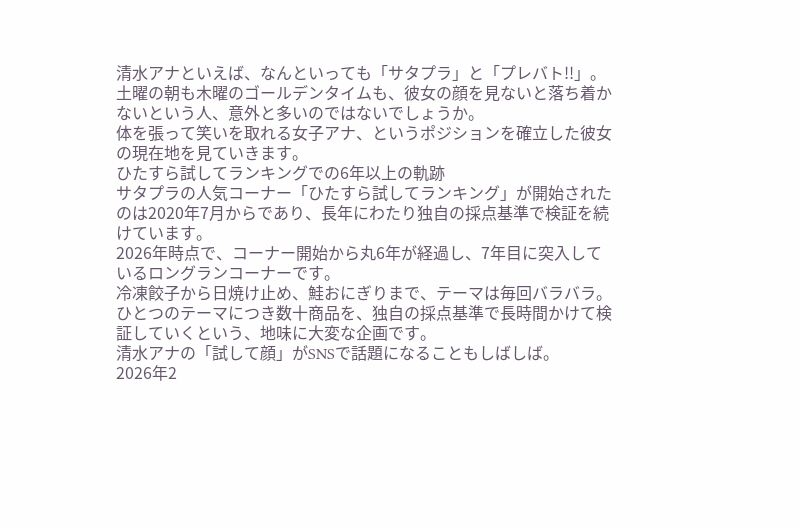清水アナといえば、なんといっても「サタプラ」と「プレバト!!」。
土曜の朝も木曜のゴールデンタイムも、彼女の顔を見ないと落ち着かないという人、意外と多いのではないでしょうか。
体を張って笑いを取れる女子アナ、というポジションを確立した彼女の現在地を見ていきます。
ひたすら試してランキングでの6年以上の軌跡
サタプラの人気コーナー「ひたすら試してランキング」が開始されたのは2020年7月からであり、長年にわたり独自の採点基準で検証を続けています。
2026年時点で、コーナー開始から丸6年が経過し、7年目に突入しているロングランコーナーです。
冷凍餃子から日焼け止め、鮭おにぎりまで、テーマは毎回バラバラ。
ひとつのテーマにつき数十商品を、独自の採点基準で長時間かけて検証していくという、地味に大変な企画です。
清水アナの「試して顔」がSNSで話題になることもしばしば。
2026年2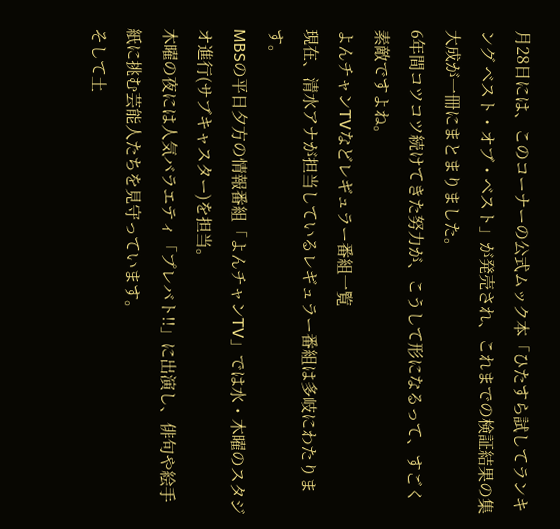月28日には、このコーナーの公式ムック本「ひたすら試してランキング ベスト・オブ・ベスト」が発売され、これまでの検証結果の集大成が一冊にまとまりました。
6年間コツコツ続けてきた努力が、こうして形になるって、すごく素敵ですよね。
よんチャンTVなどレギュラー番組一覧
現在、清水アナが担当しているレギュラー番組は多岐にわたります。
MBSの平日夕方の情報番組「よんチャンTV」では水・木曜のスタジオ進行(サブキャスター)を担当。
木曜の夜には人気バラエティ「プレバト!!」に出演し、俳句や絵手紙に挑む芸能人たちを見守っています。
そして土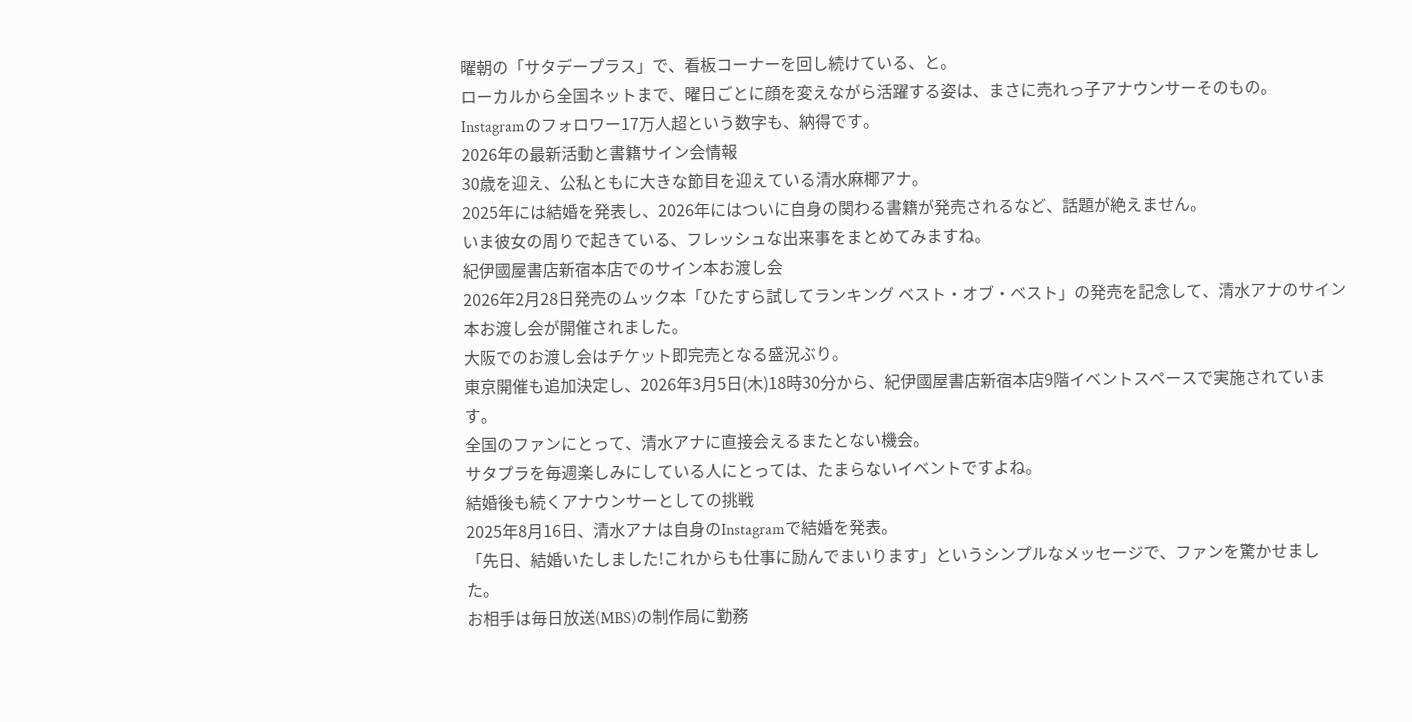曜朝の「サタデープラス」で、看板コーナーを回し続けている、と。
ローカルから全国ネットまで、曜日ごとに顔を変えながら活躍する姿は、まさに売れっ子アナウンサーそのもの。
Instagramのフォロワー17万人超という数字も、納得です。
2026年の最新活動と書籍サイン会情報
30歳を迎え、公私ともに大きな節目を迎えている清水麻椰アナ。
2025年には結婚を発表し、2026年にはついに自身の関わる書籍が発売されるなど、話題が絶えません。
いま彼女の周りで起きている、フレッシュな出来事をまとめてみますね。
紀伊國屋書店新宿本店でのサイン本お渡し会
2026年2月28日発売のムック本「ひたすら試してランキング ベスト・オブ・ベスト」の発売を記念して、清水アナのサイン本お渡し会が開催されました。
大阪でのお渡し会はチケット即完売となる盛況ぶり。
東京開催も追加決定し、2026年3月5日(木)18時30分から、紀伊國屋書店新宿本店9階イベントスペースで実施されています。
全国のファンにとって、清水アナに直接会えるまたとない機会。
サタプラを毎週楽しみにしている人にとっては、たまらないイベントですよね。
結婚後も続くアナウンサーとしての挑戦
2025年8月16日、清水アナは自身のInstagramで結婚を発表。
「先日、結婚いたしました!これからも仕事に励んでまいります」というシンプルなメッセージで、ファンを驚かせました。
お相手は毎日放送(MBS)の制作局に勤務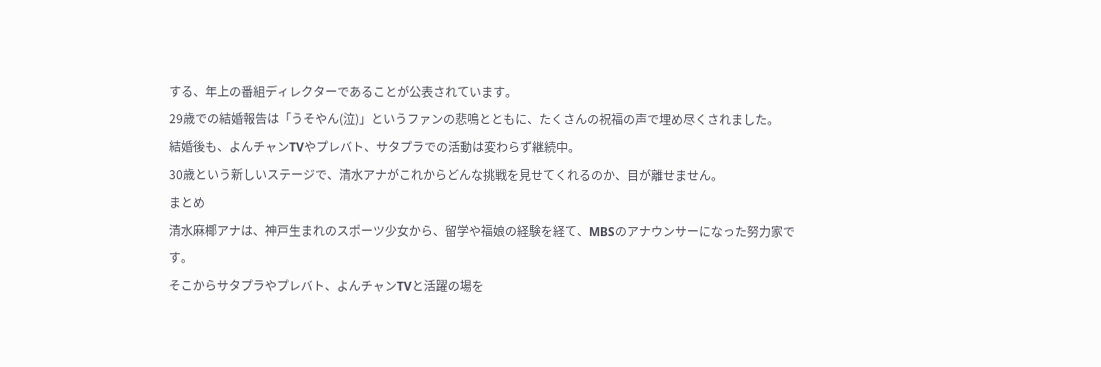する、年上の番組ディレクターであることが公表されています。
29歳での結婚報告は「うそやん(泣)」というファンの悲鳴とともに、たくさんの祝福の声で埋め尽くされました。
結婚後も、よんチャンTVやプレバト、サタプラでの活動は変わらず継続中。
30歳という新しいステージで、清水アナがこれからどんな挑戦を見せてくれるのか、目が離せません。
まとめ
清水麻椰アナは、神戸生まれのスポーツ少女から、留学や福娘の経験を経て、MBSのアナウンサーになった努力家です。
そこからサタプラやプレバト、よんチャンTVと活躍の場を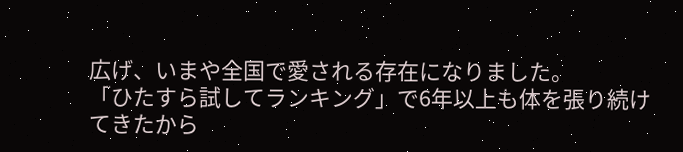広げ、いまや全国で愛される存在になりました。
「ひたすら試してランキング」で6年以上も体を張り続けてきたから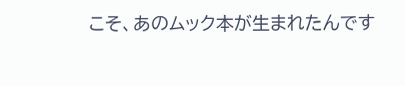こそ、あのムック本が生まれたんです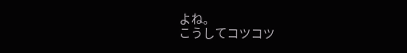よね。
こうしてコツコツ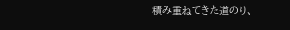積み重ねてきた道のり、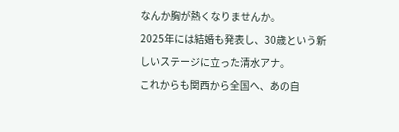なんか胸が熱くなりませんか。
2025年には結婚も発表し、30歳という新しいステージに立った清水アナ。
これからも関西から全国へ、あの自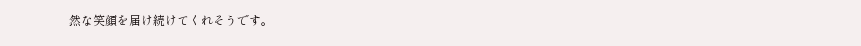然な笑顔を届け続けてくれそうです。